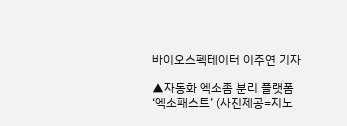바이오스펙테이터 이주연 기자

▲자동화 엑소좀 분리 플랫폼 ‘엑소패스트’ (사진제공=지노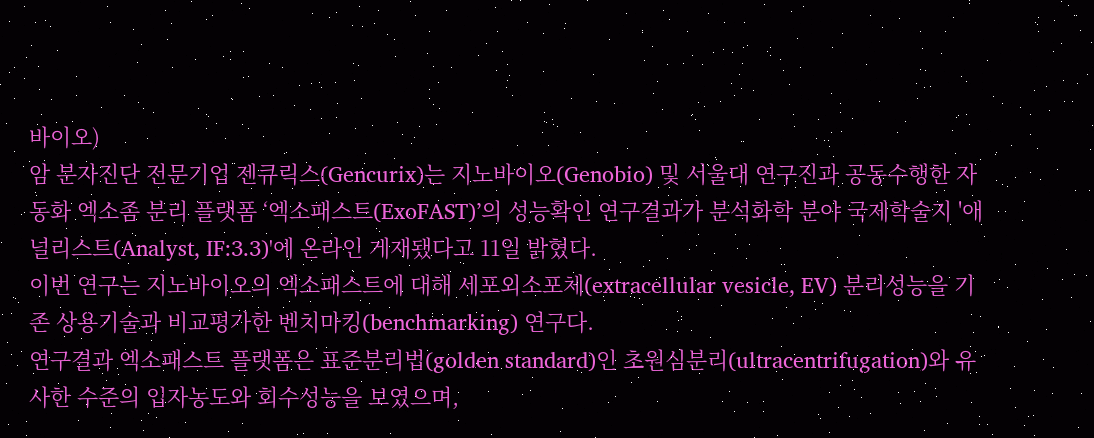바이오)
암 분자진단 전문기업 젠큐릭스(Gencurix)는 지노바이오(Genobio) 및 서울대 연구진과 공동수행한 자동화 엑소좀 분리 플랫폼 ‘엑소패스트(ExoFAST)’의 성능확인 연구결과가 분석화학 분야 국제학술지 '애널리스트(Analyst, IF:3.3)'에 온라인 게재됐다고 11일 밝혔다.
이번 연구는 지노바이오의 엑소패스트에 대해 세포외소포체(extracellular vesicle, EV) 분리성능을 기존 상용기술과 비교평가한 벤치마킹(benchmarking) 연구다.
연구결과 엑소패스트 플랫폼은 표준분리법(golden standard)인 초원심분리(ultracentrifugation)와 유사한 수준의 입자농도와 회수성능을 보였으며,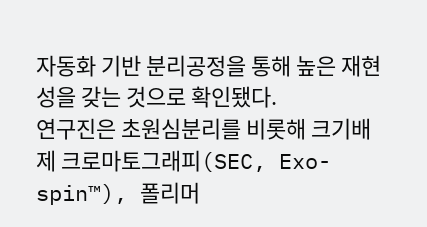자동화 기반 분리공정을 통해 높은 재현성을 갖는 것으로 확인됐다.
연구진은 초원심분리를 비롯해 크기배제 크로마토그래피(SEC, Exo-spin™), 폴리머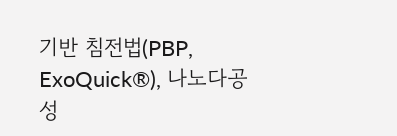기반 침전법(PBP, ExoQuick®), 나노다공성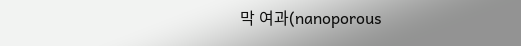막 여과(nanoporous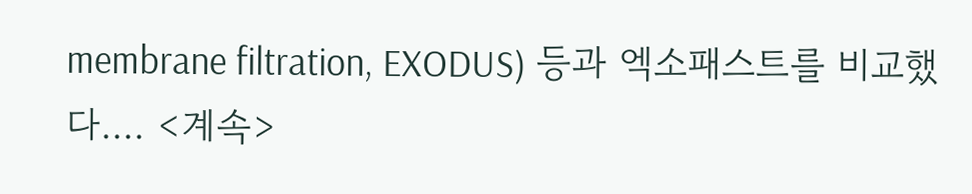membrane filtration, EXODUS) 등과 엑소패스트를 비교했다.... <계속>